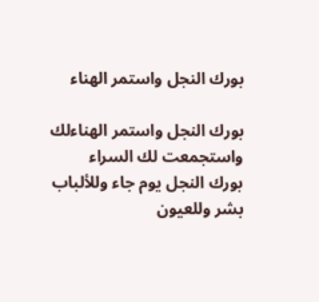بورك النجل واستمر الهناء

بورك النجل واستمر الهناءلك واستجمعت لك السراء
بورك النجل يوم جاء وللألباب بشر وللعيون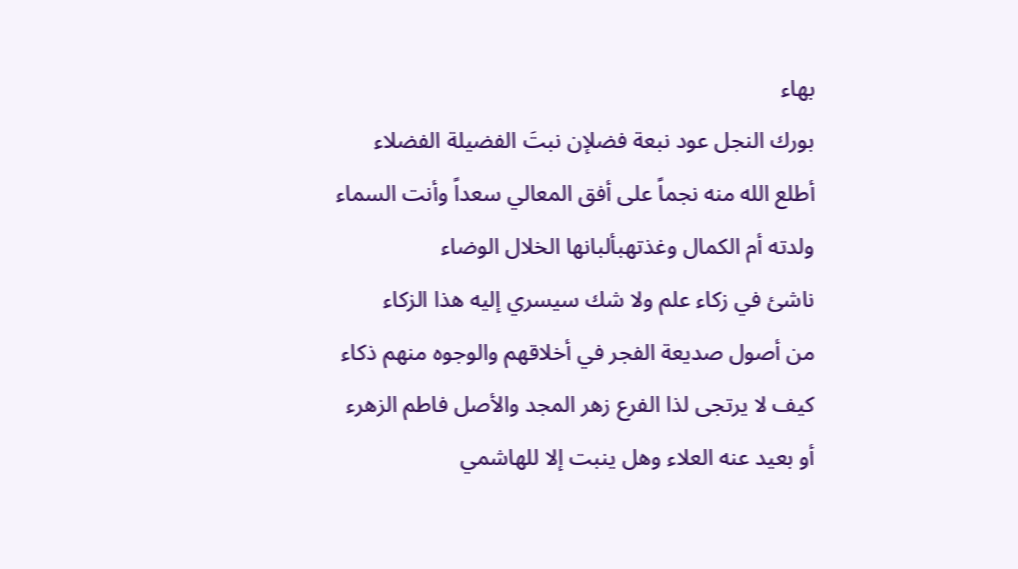بهاء
بورك النجل عود نبعة فضلإن نبتَ الفضيلة الفضلاء
أطلع الله منه نجماً على أفق المعالي سعداً وأنت السماء
ولدته أم الكمال وغذتهبألبانها الخلال الوضاء
ناشئ في زكاء علم ولا شك سيسري إليه هذا الزكاء
من أصول صديعة الفجر في أخلاقهم والوجوه منهم ذكاء
كيف لا يرتجى لذا الفرع زهر المجد والأصل فاطم الزهرء
أو بعيد عنه العلاء وهل ينبت إلا للهاشمي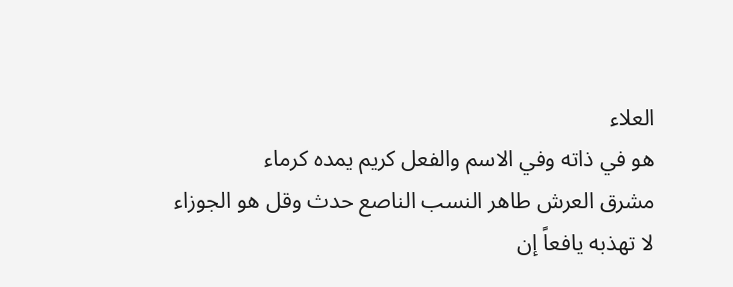العلاء
هو في ذاته وفي الاسم والفعل كريم يمده كرماء
مشرق العرش طاهر النسب الناصع حدث وقل هو الجوزاء
لا تهذبه يافعاً إن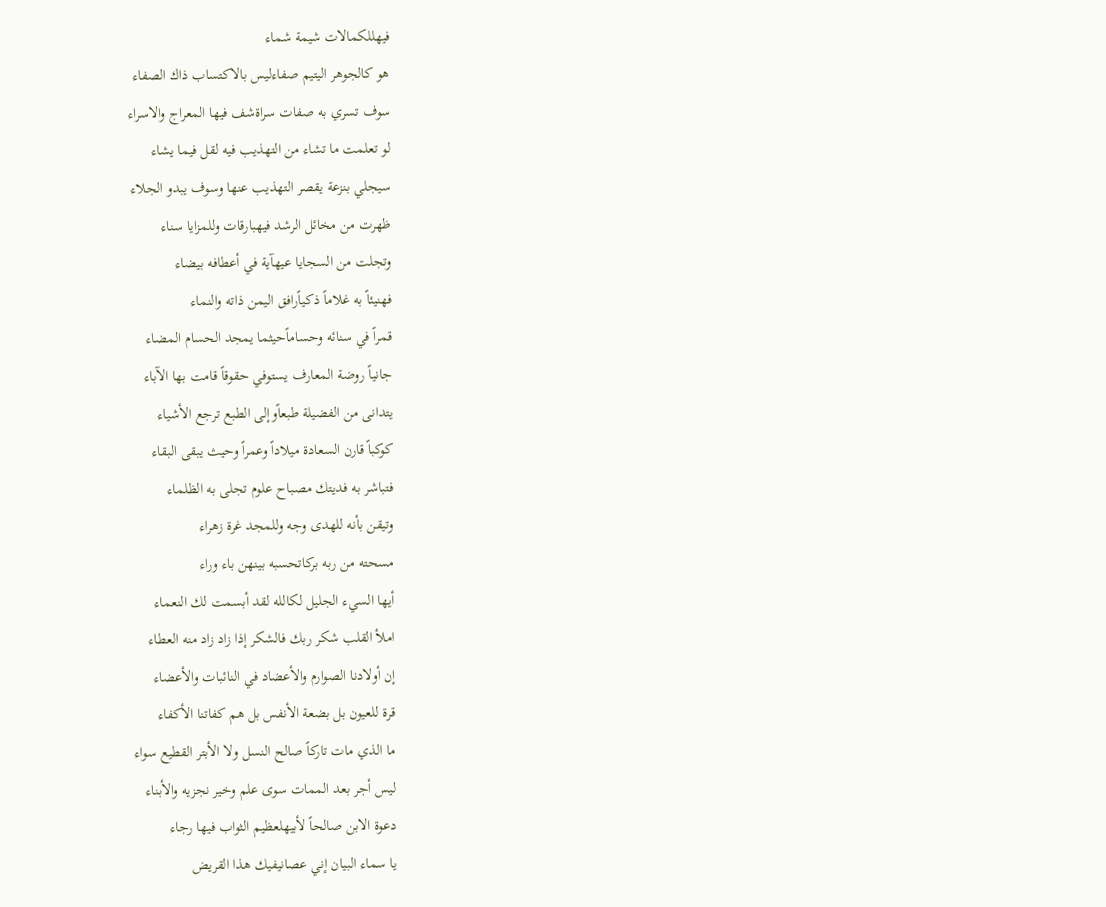فيهللكمالات شيمة شماء
هو كالجوهر اليتيم صفاءليس بالاكتساب ذاك الصفاء
سوف تسري به صفات سراةشف فيها المعراج والاسراء
لو تعلمت ما تشاء من التهذيب فيه لقل فيما يشاء
سيجلي بنزعة يقصر التهذيب عنها وسوف يبدو الجلاء
ظهرت من مخائل الرشد فيهبارقات وللمزايا سناء
وتجلت من السجايا عيهآية في أعطافه بيضاء
فهنيئاً به غلاماً ذكياًرافق اليمن ذاته والنماء
قمراً في سنائه وحساماًحيثما يمجد الحسام المضاء
جانياً روضة المعارف يستوفي حقوقاً قامت بها الآباء
يتدانى من الفضيلة طبعاًوإلى الطبع ترجع الأشياء
كوكباً قارن السعادة ميلاداً وعمراً وحيث يبقى البقاء
فتباشر به فديتك مصباح علوم تجلى به الظلماء
وتيقن بأنه للهدى وجه وللمجد غرة زهراء
مسحته من ربه بركاتحسبه بينهن باء وراء
أيها السيء الجليل لكالله لقد أبسمت لك النعماء
املأ القلب شكر ربك فالشكر إذا زاد زاد منه العطاء
إن أولادنا الصوارم والأعضاد في النائبات والأعضاء
قرة للعيون بل بضعة الأنفس بل هم كفاتنا الأكفاء
ما الذي مات تاركاً صالح النسل ولا الأبتر القطيع سواء
ليس أجر بعد الممات سوى علم وخير نجزيه والأبناء
دعوة الابن صالحاً لأبيهلعظيم الثواب فيها رجاء
يا سماء البيان إني عصانيفيك هذا القريض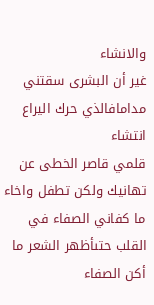والانشاء
غير أن البشرى سقتني مدامافالذي حرك اليراع انتشاء
قلمي قاصر الخطى عن تهانيك ولكن تطفل واخاء
ما كفاني الصفاء في القلب حتىأظهر الشعر ما أكن الصفاء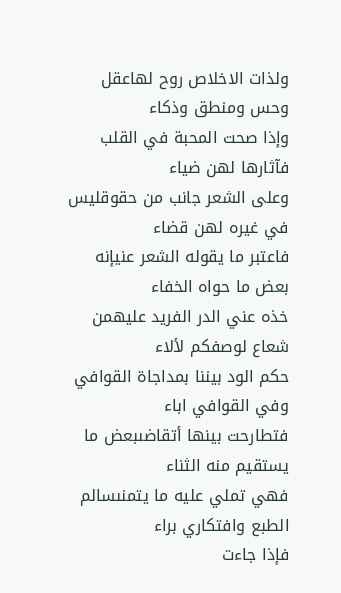ولذات الاخلاص روح لهاعقل وحس ومنطق وذكاء
وإذا صحت المحبة في القلب فآثارها لهن ضياء
وعلى الشعر جانب من حقوقليس في غيره لهن قضاء
فاعتبر ما يقوله الشعر عنيإنه بعض ما حواه الخفاء
خذه عني الدر الفريد عليهمن شعاع لوصفكم لألاء
حكم الود بيننا بمداجاة القوافي وفي القوافي اباء
فتطارحت بينها أتقاضىبعض ما يستقيم منه الثناء
فهي تملي عليه ما يتمنىسالم الطبع وافتكاري براء
فإذا جاءت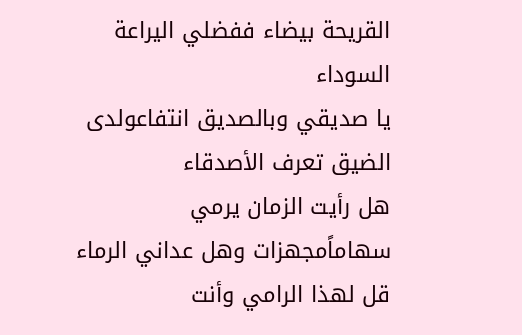القريحة بيضاء ففضلي اليراعة السوداء
يا صديقي وبالصديق انتفاعولدى الضيق تعرف الأصدقاء
هل رأيت الزمان يرمي سهاماًمجهزات وهل عداني الرماء
قل لهذا الرامي وأنت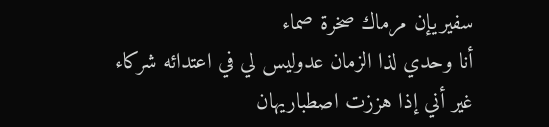سفيريإن مرماك صخرة صماء
أنا وحدي لذا الزمان عدوليس لي في اعتدائه شركاء
غير أني إذا هززت اصطباريهان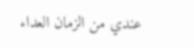عندي من الزمان العداء